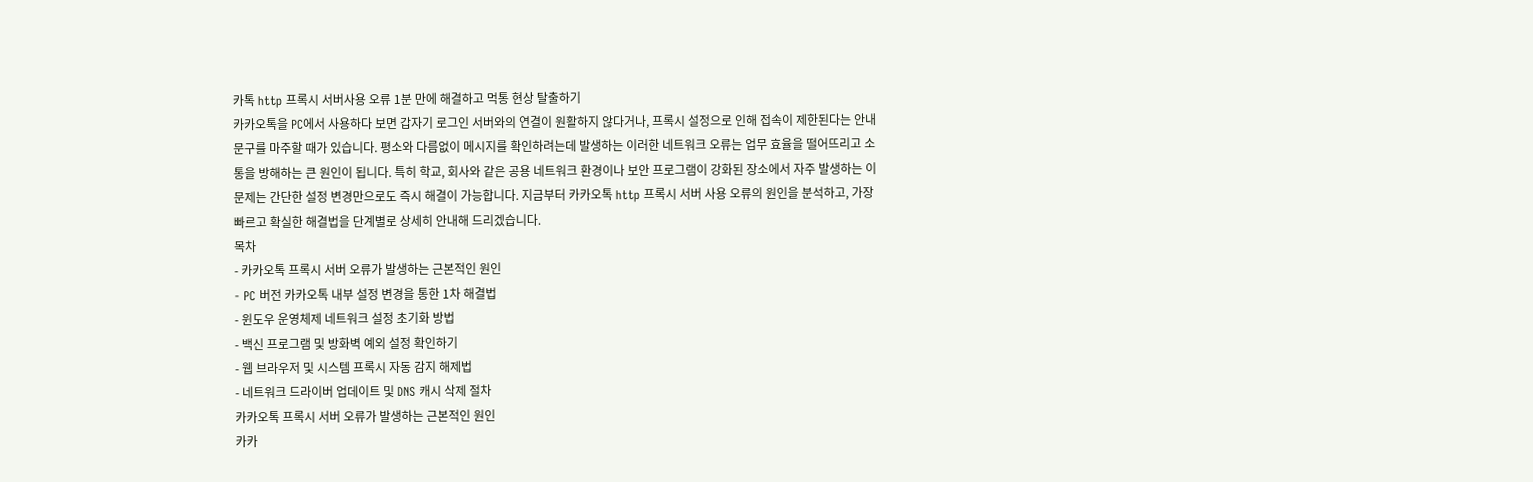카톡 http 프록시 서버사용 오류 1분 만에 해결하고 먹통 현상 탈출하기
카카오톡을 PC에서 사용하다 보면 갑자기 로그인 서버와의 연결이 원활하지 않다거나, 프록시 설정으로 인해 접속이 제한된다는 안내 문구를 마주할 때가 있습니다. 평소와 다름없이 메시지를 확인하려는데 발생하는 이러한 네트워크 오류는 업무 효율을 떨어뜨리고 소통을 방해하는 큰 원인이 됩니다. 특히 학교, 회사와 같은 공용 네트워크 환경이나 보안 프로그램이 강화된 장소에서 자주 발생하는 이 문제는 간단한 설정 변경만으로도 즉시 해결이 가능합니다. 지금부터 카카오톡 http 프록시 서버 사용 오류의 원인을 분석하고, 가장 빠르고 확실한 해결법을 단계별로 상세히 안내해 드리겠습니다.
목차
- 카카오톡 프록시 서버 오류가 발생하는 근본적인 원인
- PC 버전 카카오톡 내부 설정 변경을 통한 1차 해결법
- 윈도우 운영체제 네트워크 설정 초기화 방법
- 백신 프로그램 및 방화벽 예외 설정 확인하기
- 웹 브라우저 및 시스템 프록시 자동 감지 해제법
- 네트워크 드라이버 업데이트 및 DNS 캐시 삭제 절차
카카오톡 프록시 서버 오류가 발생하는 근본적인 원인
카카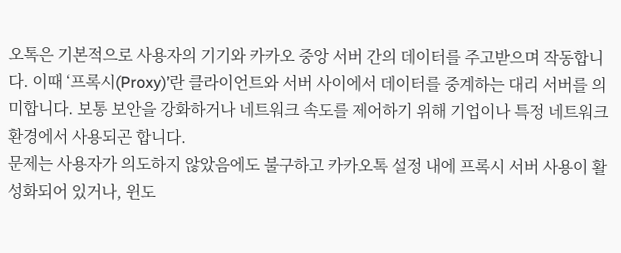오톡은 기본적으로 사용자의 기기와 카카오 중앙 서버 간의 데이터를 주고받으며 작동합니다. 이때 ‘프록시(Proxy)’란 클라이언트와 서버 사이에서 데이터를 중계하는 대리 서버를 의미합니다. 보통 보안을 강화하거나 네트워크 속도를 제어하기 위해 기업이나 특정 네트워크 환경에서 사용되곤 합니다.
문제는 사용자가 의도하지 않았음에도 불구하고 카카오톡 설정 내에 프록시 서버 사용이 활성화되어 있거나, 윈도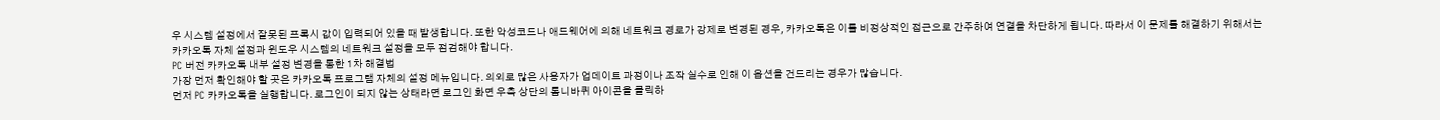우 시스템 설정에서 잘못된 프록시 값이 입력되어 있을 때 발생합니다. 또한 악성코드나 애드웨어에 의해 네트워크 경로가 강제로 변경된 경우, 카카오톡은 이를 비정상적인 접근으로 간주하여 연결을 차단하게 됩니다. 따라서 이 문제를 해결하기 위해서는 카카오톡 자체 설정과 윈도우 시스템의 네트워크 설정을 모두 점검해야 합니다.
PC 버전 카카오톡 내부 설정 변경을 통한 1차 해결법
가장 먼저 확인해야 할 곳은 카카오톡 프로그램 자체의 설정 메뉴입니다. 의외로 많은 사용자가 업데이트 과정이나 조작 실수로 인해 이 옵션을 건드리는 경우가 많습니다.
먼저 PC 카카오톡을 실행합니다. 로그인이 되지 않는 상태라면 로그인 화면 우측 상단의 톱니바퀴 아이콘을 클릭하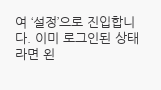여 ‘설정’으로 진입합니다. 이미 로그인된 상태라면 왼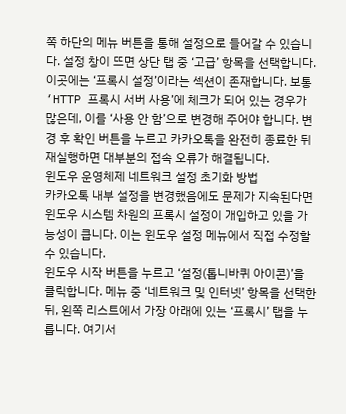쪽 하단의 메뉴 버튼을 통해 설정으로 들어갈 수 있습니다. 설정 창이 뜨면 상단 탭 중 ‘고급’ 항목을 선택합니다. 이곳에는 ‘프록시 설정’이라는 섹션이 존재합니다. 보통 ‘HTTP 프록시 서버 사용’에 체크가 되어 있는 경우가 많은데, 이를 ‘사용 안 함’으로 변경해 주어야 합니다. 변경 후 확인 버튼을 누르고 카카오톡을 완전히 종료한 뒤 재실행하면 대부분의 접속 오류가 해결됩니다.
윈도우 운영체제 네트워크 설정 초기화 방법
카카오톡 내부 설정을 변경했음에도 문제가 지속된다면 윈도우 시스템 차원의 프록시 설정이 개입하고 있을 가능성이 큽니다. 이는 윈도우 설정 메뉴에서 직접 수정할 수 있습니다.
윈도우 시작 버튼을 누르고 ‘설정(톱니바퀴 아이콘)’을 클릭합니다. 메뉴 중 ‘네트워크 및 인터넷’ 항목을 선택한 뒤, 왼쪽 리스트에서 가장 아래에 있는 ‘프록시’ 탭을 누릅니다. 여기서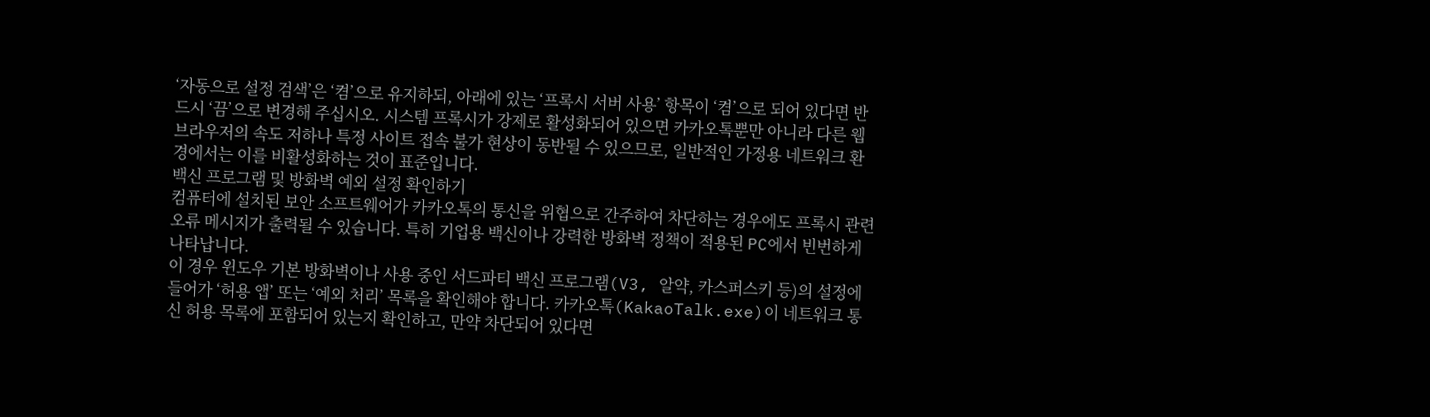‘자동으로 설정 검색’은 ‘켬’으로 유지하되, 아래에 있는 ‘프록시 서버 사용’ 항목이 ‘켬’으로 되어 있다면 반드시 ‘끔’으로 변경해 주십시오. 시스템 프록시가 강제로 활성화되어 있으면 카카오톡뿐만 아니라 다른 웹 브라우저의 속도 저하나 특정 사이트 접속 불가 현상이 동반될 수 있으므로, 일반적인 가정용 네트워크 환경에서는 이를 비활성화하는 것이 표준입니다.
백신 프로그램 및 방화벽 예외 설정 확인하기
컴퓨터에 설치된 보안 소프트웨어가 카카오톡의 통신을 위협으로 간주하여 차단하는 경우에도 프록시 관련 오류 메시지가 출력될 수 있습니다. 특히 기업용 백신이나 강력한 방화벽 정책이 적용된 PC에서 빈번하게 나타납니다.
이 경우 윈도우 기본 방화벽이나 사용 중인 서드파티 백신 프로그램(V3, 알약, 카스퍼스키 등)의 설정에 들어가 ‘허용 앱’ 또는 ‘예외 처리’ 목록을 확인해야 합니다. 카카오톡(KakaoTalk.exe)이 네트워크 통신 허용 목록에 포함되어 있는지 확인하고, 만약 차단되어 있다면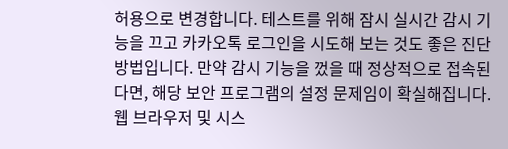허용으로 변경합니다. 테스트를 위해 잠시 실시간 감시 기능을 끄고 카카오톡 로그인을 시도해 보는 것도 좋은 진단 방법입니다. 만약 감시 기능을 껐을 때 정상적으로 접속된다면, 해당 보안 프로그램의 설정 문제임이 확실해집니다.
웹 브라우저 및 시스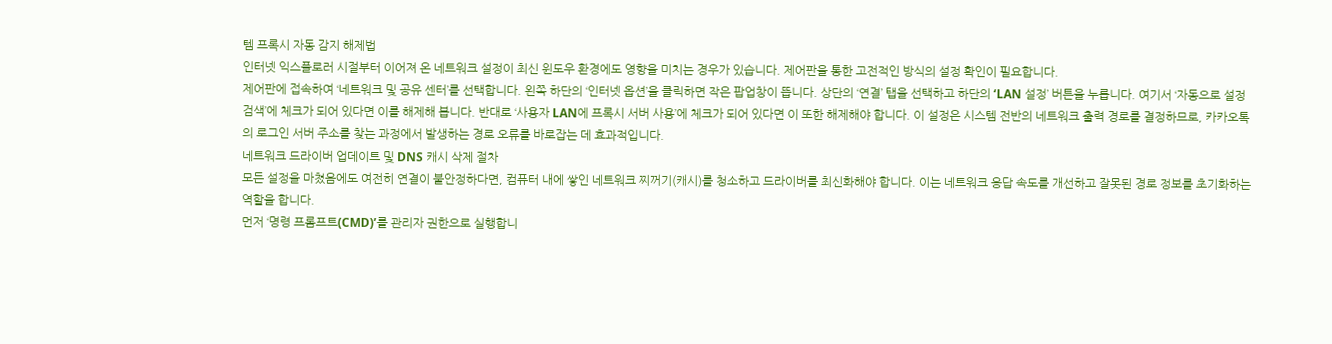템 프록시 자동 감지 해제법
인터넷 익스플로러 시절부터 이어져 온 네트워크 설정이 최신 윈도우 환경에도 영향을 미치는 경우가 있습니다. 제어판을 통한 고전적인 방식의 설정 확인이 필요합니다.
제어판에 접속하여 ‘네트워크 및 공유 센터’를 선택합니다. 왼쪽 하단의 ‘인터넷 옵션’을 클릭하면 작은 팝업창이 뜹니다. 상단의 ‘연결’ 탭을 선택하고 하단의 ‘LAN 설정’ 버튼을 누릅니다. 여기서 ‘자동으로 설정 검색’에 체크가 되어 있다면 이를 해제해 봅니다. 반대로 ‘사용자 LAN에 프록시 서버 사용’에 체크가 되어 있다면 이 또한 해제해야 합니다. 이 설정은 시스템 전반의 네트워크 출력 경로를 결정하므로, 카카오톡의 로그인 서버 주소를 찾는 과정에서 발생하는 경로 오류를 바로잡는 데 효과적입니다.
네트워크 드라이버 업데이트 및 DNS 캐시 삭제 절차
모든 설정을 마쳤음에도 여전히 연결이 불안정하다면, 컴퓨터 내에 쌓인 네트워크 찌꺼기(캐시)를 청소하고 드라이버를 최신화해야 합니다. 이는 네트워크 응답 속도를 개선하고 잘못된 경로 정보를 초기화하는 역할을 합니다.
먼저 ‘명령 프롬프트(CMD)’를 관리자 권한으로 실행합니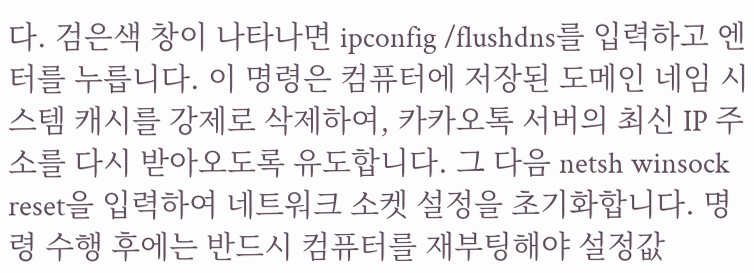다. 검은색 창이 나타나면 ipconfig /flushdns를 입력하고 엔터를 누릅니다. 이 명령은 컴퓨터에 저장된 도메인 네임 시스템 캐시를 강제로 삭제하여, 카카오톡 서버의 최신 IP 주소를 다시 받아오도록 유도합니다. 그 다음 netsh winsock reset을 입력하여 네트워크 소켓 설정을 초기화합니다. 명령 수행 후에는 반드시 컴퓨터를 재부팅해야 설정값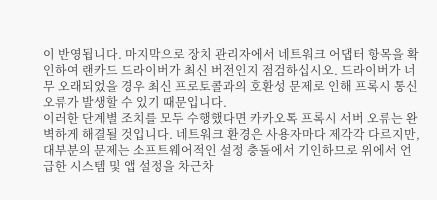이 반영됩니다. 마지막으로 장치 관리자에서 네트워크 어댑터 항목을 확인하여 랜카드 드라이버가 최신 버전인지 점검하십시오. 드라이버가 너무 오래되었을 경우 최신 프로토콜과의 호환성 문제로 인해 프록시 통신 오류가 발생할 수 있기 때문입니다.
이러한 단계별 조치를 모두 수행했다면 카카오톡 프록시 서버 오류는 완벽하게 해결될 것입니다. 네트워크 환경은 사용자마다 제각각 다르지만, 대부분의 문제는 소프트웨어적인 설정 충돌에서 기인하므로 위에서 언급한 시스템 및 앱 설정을 차근차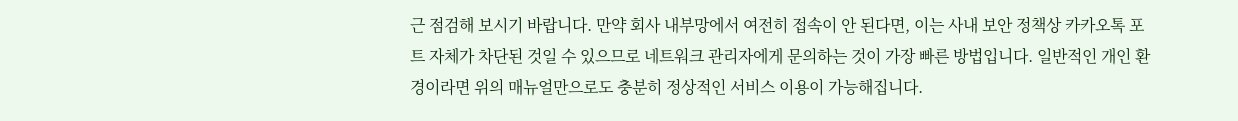근 점검해 보시기 바랍니다. 만약 회사 내부망에서 여전히 접속이 안 된다면, 이는 사내 보안 정책상 카카오톡 포트 자체가 차단된 것일 수 있으므로 네트워크 관리자에게 문의하는 것이 가장 빠른 방법입니다. 일반적인 개인 환경이라면 위의 매뉴얼만으로도 충분히 정상적인 서비스 이용이 가능해집니다.